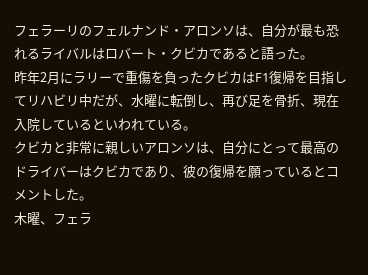フェラーリのフェルナンド・アロンソは、自分が最も恐れるライバルはロバート・クビカであると語った。
昨年2月にラリーで重傷を負ったクビカはF1復帰を目指してリハビリ中だが、水曜に転倒し、再び足を骨折、現在入院しているといわれている。
クビカと非常に親しいアロンソは、自分にとって最高のドライバーはクビカであり、彼の復帰を願っているとコメントした。
木曜、フェラ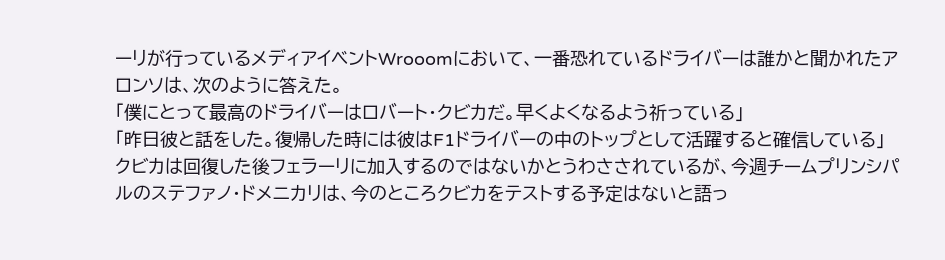ーリが行っているメディアイベントWrooomにおいて、一番恐れているドライバーは誰かと聞かれたアロンソは、次のように答えた。
「僕にとって最高のドライバーはロバート・クビカだ。早くよくなるよう祈っている」
「昨日彼と話をした。復帰した時には彼はF1ドライバーの中のトップとして活躍すると確信している」
クビカは回復した後フェラーリに加入するのではないかとうわさされているが、今週チームプリンシパルのステファノ・ドメニカリは、今のところクビカをテストする予定はないと語っ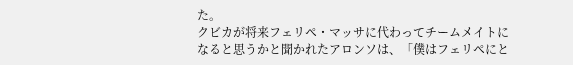た。
クビカが将来フェリペ・マッサに代わってチームメイトになると思うかと聞かれたアロンソは、「僕はフェリペにと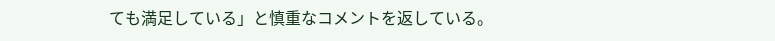ても満足している」と慎重なコメントを返している。